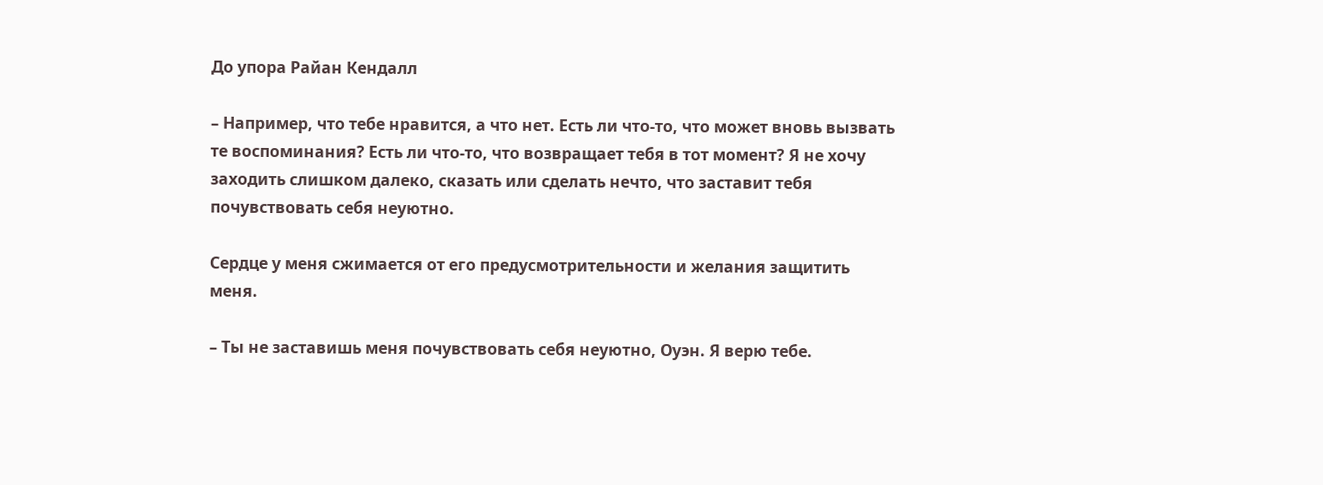До упора Райан Кендалл

– Например, что тебе нравится, а что нет. Есть ли что-то, что может вновь вызвать те воспоминания? Есть ли что-то, что возвращает тебя в тот момент? Я не хочу заходить слишком далеко, сказать или сделать нечто, что заставит тебя почувствовать себя неуютно.

Сердце у меня сжимается от его предусмотрительности и желания защитить меня.

– Ты не заставишь меня почувствовать себя неуютно, Оуэн. Я верю тебе.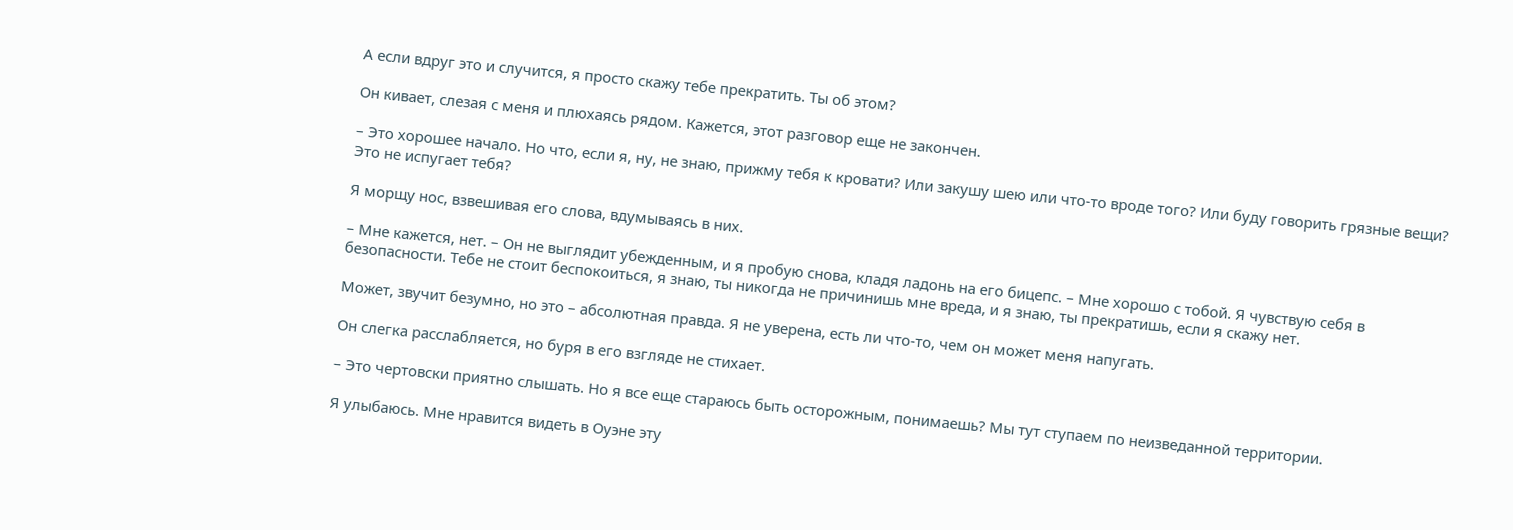А если вдруг это и случится, я просто скажу тебе прекратить. Ты об этом?

Он кивает, слезая с меня и плюхаясь рядом. Кажется, этот разговор еще не закончен.

– Это хорошее начало. Но что, если я, ну, не знаю, прижму тебя к кровати? Или закушу шею или что-то вроде того? Или буду говорить грязные вещи? Это не испугает тебя?

Я морщу нос, взвешивая его слова, вдумываясь в них.

– Мне кажется, нет. – Он не выглядит убежденным, и я пробую снова, кладя ладонь на его бицепс. – Мне хорошо с тобой. Я чувствую себя в безопасности. Тебе не стоит беспокоиться, я знаю, ты никогда не причинишь мне вреда, и я знаю, ты прекратишь, если я скажу нет.

Может, звучит безумно, но это – абсолютная правда. Я не уверена, есть ли что-то, чем он может меня напугать.

Он слегка расслабляется, но буря в его взгляде не стихает.

– Это чертовски приятно слышать. Но я все еще стараюсь быть осторожным, понимаешь? Мы тут ступаем по неизведанной территории.

Я улыбаюсь. Мне нравится видеть в Оуэне эту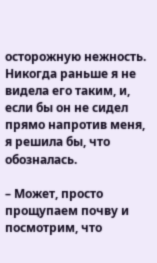осторожную нежность. Никогда раньше я не видела его таким, и, если бы он не сидел прямо напротив меня, я решила бы, что обозналась.

– Может, просто прощупаем почву и посмотрим, что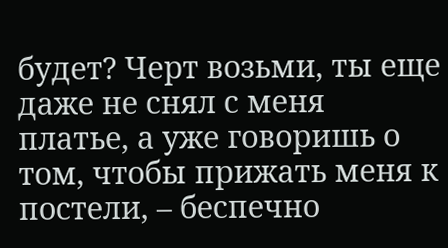будет? Черт возьми, ты еще даже не снял с меня платье, а уже говоришь о том, чтобы прижать меня к постели, – беспечно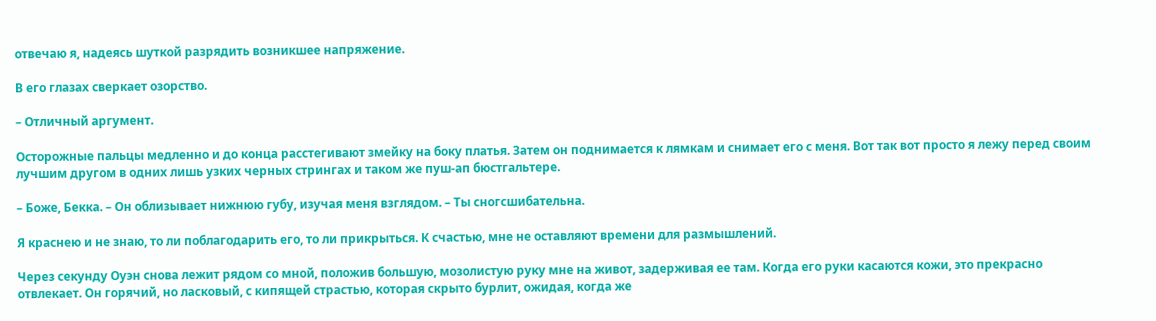отвечаю я, надеясь шуткой разрядить возникшее напряжение.

В его глазах сверкает озорство.

– Отличный аргумент.

Осторожные пальцы медленно и до конца расстегивают змейку на боку платья. Затем он поднимается к лямкам и снимает его с меня. Вот так вот просто я лежу перед своим лучшим другом в одних лишь узких черных стрингах и таком же пуш-ап бюстгальтере.

– Боже, Бекка. – Он облизывает нижнюю губу, изучая меня взглядом. – Ты сногсшибательна.

Я краснею и не знаю, то ли поблагодарить его, то ли прикрыться. К счастью, мне не оставляют времени для размышлений.

Через секунду Оуэн снова лежит рядом со мной, положив большую, мозолистую руку мне на живот, задерживая ее там. Когда его руки касаются кожи, это прекрасно отвлекает. Он горячий, но ласковый, с кипящей страстью, которая скрыто бурлит, ожидая, когда же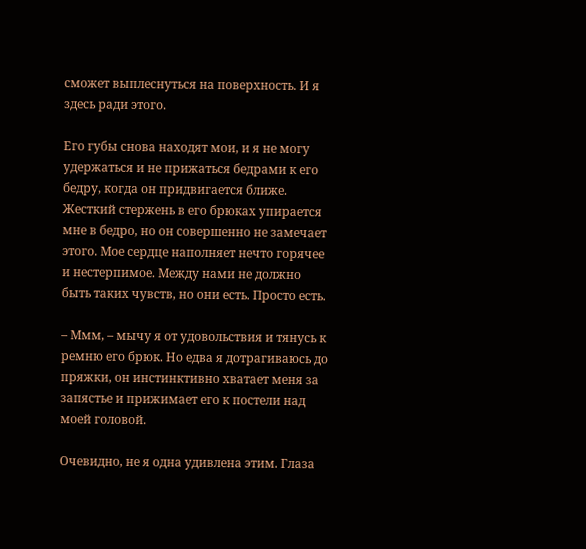сможет выплеснуться на поверхность. И я здесь ради этого.

Его губы снова находят мои, и я не могу удержаться и не прижаться бедрами к его бедру, когда он придвигается ближе. Жесткий стержень в его брюках упирается мне в бедро, но он совершенно не замечает этого. Мое сердце наполняет нечто горячее и нестерпимое. Между нами не должно быть таких чувств, но они есть. Просто есть.

– Ммм, – мычу я от удовольствия и тянусь к ремню его брюк. Но едва я дотрагиваюсь до пряжки, он инстинктивно хватает меня за запястье и прижимает его к постели над моей головой.

Очевидно, не я одна удивлена этим. Глаза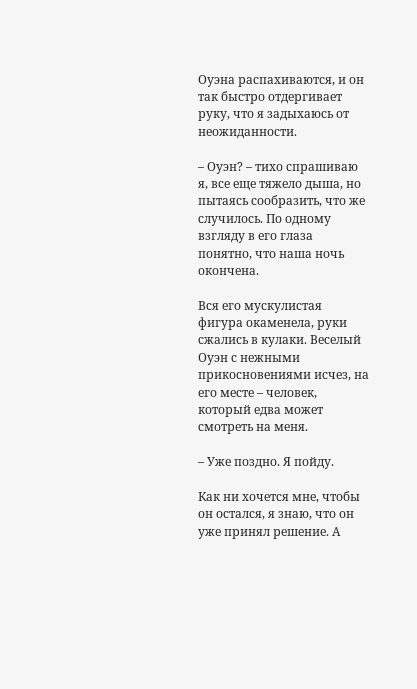Оуэна распахиваются, и он так быстро отдергивает руку, что я задыхаюсь от неожиданности.

– Оуэн? – тихо спрашиваю я, все еще тяжело дыша, но пытаясь сообразить, что же случилось. По одному взгляду в его глаза понятно, что наша ночь окончена.

Вся его мускулистая фигура окаменела, руки сжались в кулаки. Веселый Оуэн с нежными прикосновениями исчез, на его месте – человек, который едва может смотреть на меня.

– Уже поздно. Я пойду.

Как ни хочется мне, чтобы он остался, я знаю, что он уже принял решение. А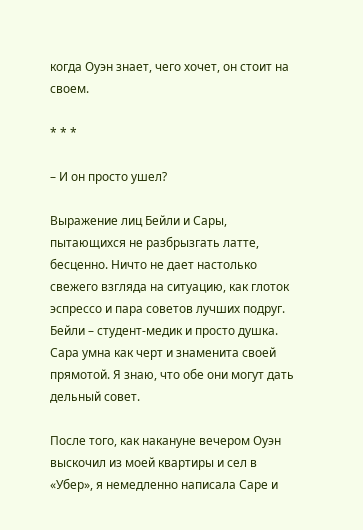когда Оуэн знает, чего хочет, он стоит на своем.

* * *

– И он просто ушел?

Выражение лиц Бейли и Сары, пытающихся не разбрызгать латте, бесценно. Ничто не дает настолько свежего взгляда на ситуацию, как глоток эспрессо и пара советов лучших подруг. Бейли – студент-медик и просто душка. Сара умна как черт и знаменита своей прямотой. Я знаю, что обе они могут дать дельный совет.

После того, как накануне вечером Оуэн выскочил из моей квартиры и сел в «Убер», я немедленно написала Саре и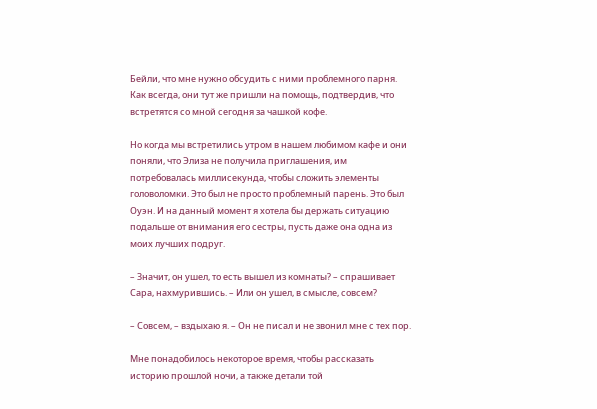Бейли, что мне нужно обсудить с ними проблемного парня. Как всегда, они тут же пришли на помощь, подтвердив, что встретятся со мной сегодня за чашкой кофе.

Но когда мы встретились утром в нашем любимом кафе и они поняли, что Элиза не получила приглашения, им потребовалась миллисекунда, чтобы сложить элементы головоломки. Это был не просто проблемный парень. Это был Оуэн. И на данный момент я хотела бы держать ситуацию подальше от внимания его сестры, пусть даже она одна из моих лучших подруг.

– Значит, он ушел, то есть вышел из комнаты? – спрашивает Сара, нахмурившись. – Или он ушел, в смысле, совсем?

– Совсем, – вздыхаю я. – Он не писал и не звонил мне с тех пор.

Мне понадобилось некоторое время, чтобы рассказать историю прошлой ночи, а также детали той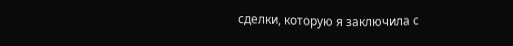сделки, которую я заключила с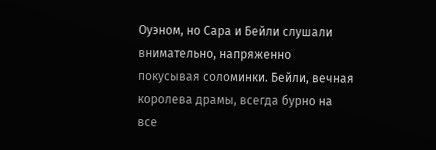Оуэном, но Сара и Бейли слушали внимательно, напряженно покусывая соломинки. Бейли, вечная королева драмы, всегда бурно на все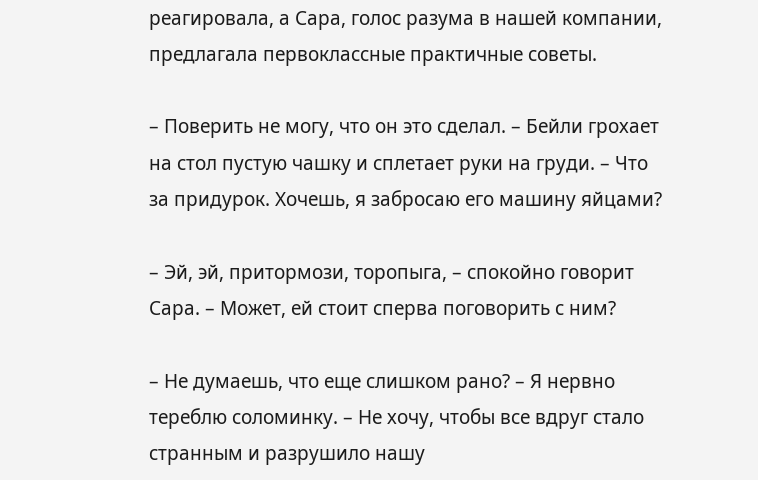реагировала, а Сара, голос разума в нашей компании, предлагала первоклассные практичные советы.

– Поверить не могу, что он это сделал. – Бейли грохает на стол пустую чашку и сплетает руки на груди. – Что за придурок. Хочешь, я забросаю его машину яйцами?

– Эй, эй, притормози, торопыга, – спокойно говорит Сара. – Может, ей стоит сперва поговорить с ним?

– Не думаешь, что еще слишком рано? – Я нервно тереблю соломинку. – Не хочу, чтобы все вдруг стало странным и разрушило нашу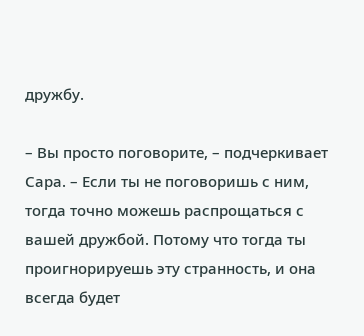дружбу.

– Вы просто поговорите, – подчеркивает Сара. – Если ты не поговоришь с ним, тогда точно можешь распрощаться с вашей дружбой. Потому что тогда ты проигнорируешь эту странность, и она всегда будет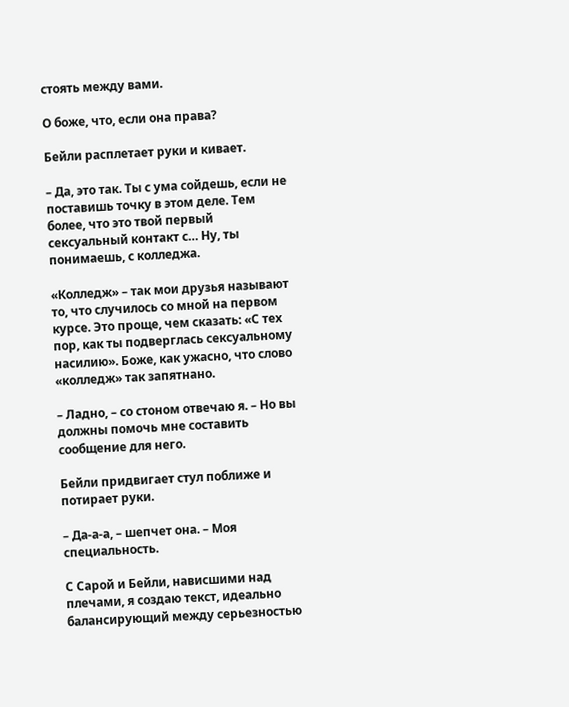стоять между вами.

О боже, что, если она права?

Бейли расплетает руки и кивает.

– Да, это так. Ты с ума сойдешь, если не поставишь точку в этом деле. Тем более, что это твой первый сексуальный контакт с… Ну, ты понимаешь, с колледжа.

«Колледж» – так мои друзья называют то, что случилось со мной на первом курсе. Это проще, чем сказать: «С тех пор, как ты подверглась сексуальному насилию». Боже, как ужасно, что слово «колледж» так запятнано.

– Ладно, – со стоном отвечаю я. – Но вы должны помочь мне составить сообщение для него.

Бейли придвигает стул поближе и потирает руки.

– Да-а-а, – шепчет она. – Моя специальность.

С Сарой и Бейли, нависшими над плечами, я создаю текст, идеально балансирующий между серьезностью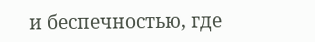и беспечностью, где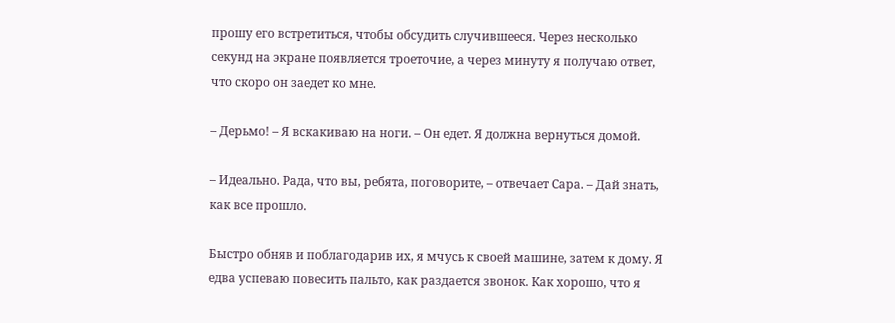прошу его встретиться, чтобы обсудить случившееся. Через несколько секунд на экране появляется троеточие, а через минуту я получаю ответ, что скоро он заедет ко мне.

– Дерьмо! – Я вскакиваю на ноги. – Он едет. Я должна вернуться домой.

– Идеально. Рада, что вы, ребята, поговорите, – отвечает Сара. – Дай знать, как все прошло.

Быстро обняв и поблагодарив их, я мчусь к своей машине, затем к дому. Я едва успеваю повесить пальто, как раздается звонок. Как хорошо, что я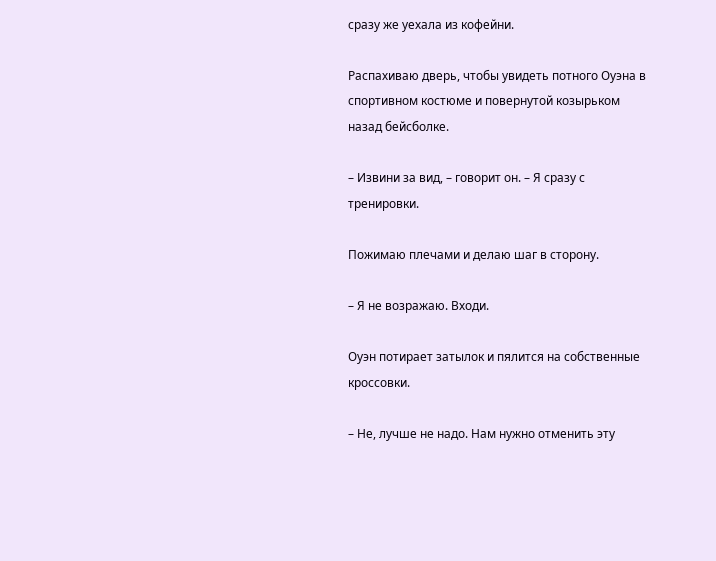сразу же уехала из кофейни.

Распахиваю дверь, чтобы увидеть потного Оуэна в спортивном костюме и повернутой козырьком назад бейсболке.

– Извини за вид, – говорит он. – Я сразу с тренировки.

Пожимаю плечами и делаю шаг в сторону.

– Я не возражаю. Входи.

Оуэн потирает затылок и пялится на собственные кроссовки.

– Не, лучше не надо. Нам нужно отменить эту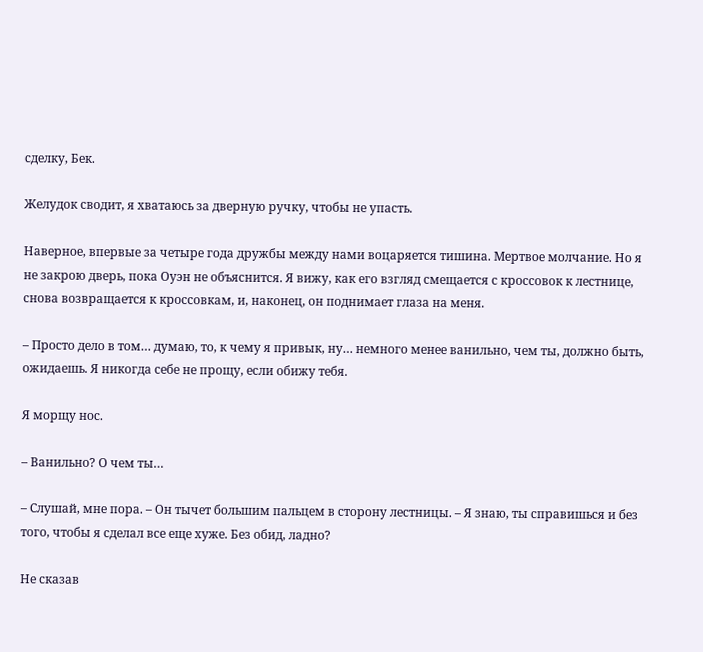сделку, Бек.

Желудок сводит, я хватаюсь за дверную ручку, чтобы не упасть.

Наверное, впервые за четыре года дружбы между нами воцаряется тишина. Мертвое молчание. Но я не закрою дверь, пока Оуэн не объяснится. Я вижу, как его взгляд смещается с кроссовок к лестнице, снова возвращается к кроссовкам, и, наконец, он поднимает глаза на меня.

– Просто дело в том… думаю, то, к чему я привык, ну… немного менее ванильно, чем ты, должно быть, ожидаешь. Я никогда себе не прощу, если обижу тебя.

Я морщу нос.

– Ванильно? О чем ты…

– Слушай, мне пора. – Он тычет большим пальцем в сторону лестницы. – Я знаю, ты справишься и без того, чтобы я сделал все еще хуже. Без обид, ладно?

Не сказав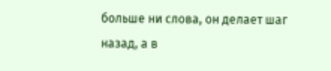больше ни слова, он делает шаг назад, а в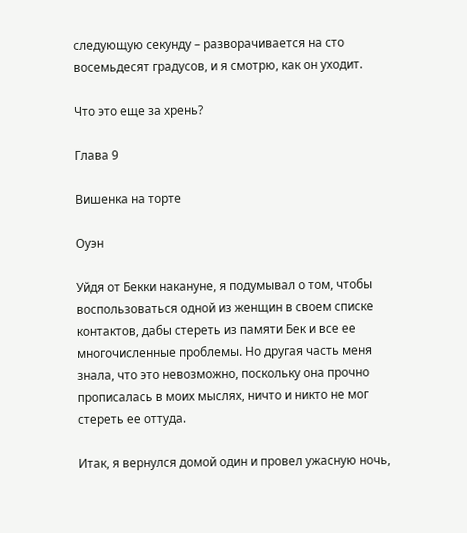следующую секунду – разворачивается на сто восемьдесят градусов, и я смотрю, как он уходит.

Что это еще за хрень?

Глава 9

Вишенка на торте

Оуэн

Уйдя от Бекки накануне, я подумывал о том, чтобы воспользоваться одной из женщин в своем списке контактов, дабы стереть из памяти Бек и все ее многочисленные проблемы. Но другая часть меня знала, что это невозможно, поскольку она прочно прописалась в моих мыслях, ничто и никто не мог стереть ее оттуда.

Итак, я вернулся домой один и провел ужасную ночь,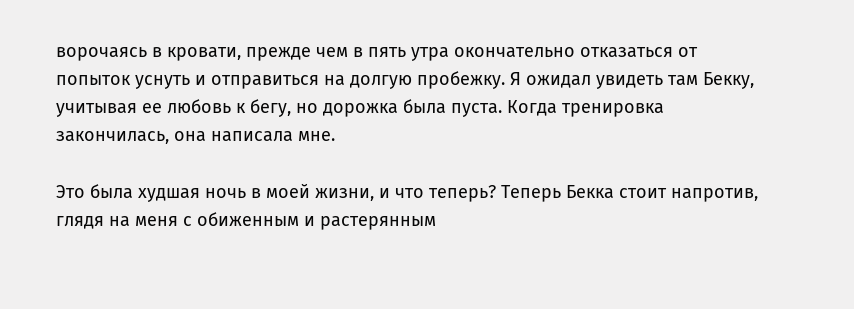ворочаясь в кровати, прежде чем в пять утра окончательно отказаться от попыток уснуть и отправиться на долгую пробежку. Я ожидал увидеть там Бекку, учитывая ее любовь к бегу, но дорожка была пуста. Когда тренировка закончилась, она написала мне.

Это была худшая ночь в моей жизни, и что теперь? Теперь Бекка стоит напротив, глядя на меня с обиженным и растерянным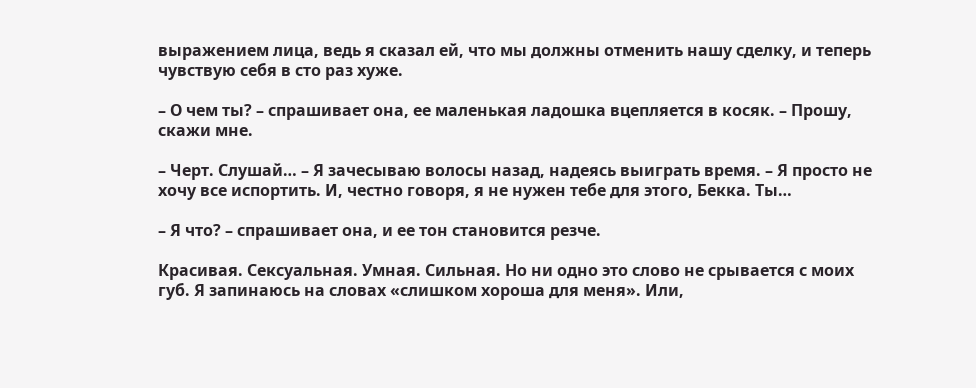выражением лица, ведь я сказал ей, что мы должны отменить нашу сделку, и теперь чувствую себя в сто раз хуже.

– О чем ты? – спрашивает она, ее маленькая ладошка вцепляется в косяк. – Прошу, скажи мне.

– Черт. Слушай… – Я зачесываю волосы назад, надеясь выиграть время. – Я просто не хочу все испортить. И, честно говоря, я не нужен тебе для этого, Бекка. Ты…

– Я что? – спрашивает она, и ее тон становится резче.

Красивая. Сексуальная. Умная. Сильная. Но ни одно это слово не срывается с моих губ. Я запинаюсь на словах «слишком хороша для меня». Или,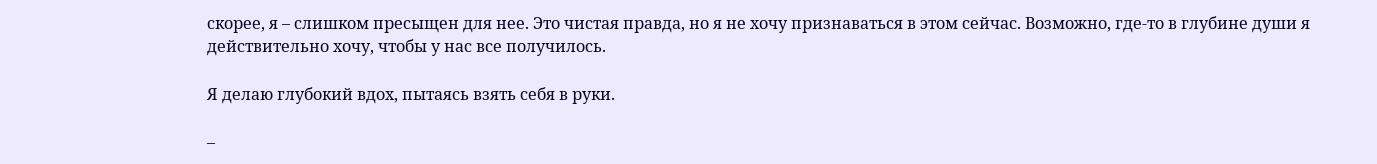скорее, я – слишком пресыщен для нее. Это чистая правда, но я не хочу признаваться в этом сейчас. Возможно, где-то в глубине души я действительно хочу, чтобы у нас все получилось.

Я делаю глубокий вдох, пытаясь взять себя в руки.

–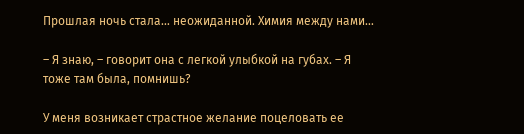Прошлая ночь стала… неожиданной. Химия между нами…

– Я знаю, – говорит она с легкой улыбкой на губах. – Я тоже там была, помнишь?

У меня возникает страстное желание поцеловать ее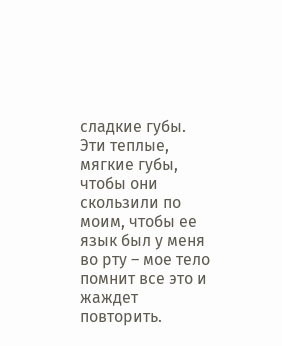сладкие губы. Эти теплые, мягкие губы, чтобы они скользили по моим, чтобы ее язык был у меня во рту – мое тело помнит все это и жаждет повторить.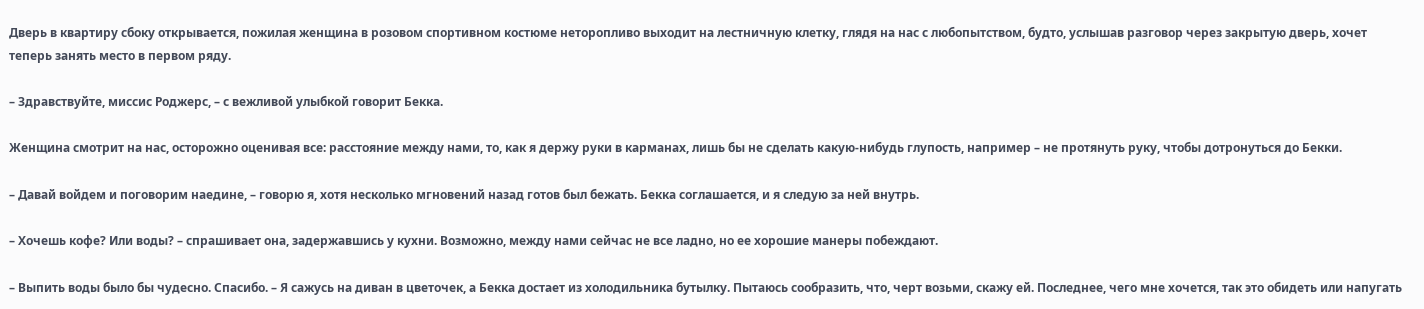Дверь в квартиру сбоку открывается, пожилая женщина в розовом спортивном костюме неторопливо выходит на лестничную клетку, глядя на нас с любопытством, будто, услышав разговор через закрытую дверь, хочет теперь занять место в первом ряду.

– Здравствуйте, миссис Роджерс, – с вежливой улыбкой говорит Бекка.

Женщина смотрит на нас, осторожно оценивая все: расстояние между нами, то, как я держу руки в карманах, лишь бы не сделать какую-нибудь глупость, например – не протянуть руку, чтобы дотронуться до Бекки.

– Давай войдем и поговорим наедине, – говорю я, хотя несколько мгновений назад готов был бежать. Бекка соглашается, и я следую за ней внутрь.

– Хочешь кофе? Или воды? – спрашивает она, задержавшись у кухни. Возможно, между нами сейчас не все ладно, но ее хорошие манеры побеждают.

– Выпить воды было бы чудесно. Спасибо. – Я сажусь на диван в цветочек, а Бекка достает из холодильника бутылку. Пытаюсь сообразить, что, черт возьми, скажу ей. Последнее, чего мне хочется, так это обидеть или напугать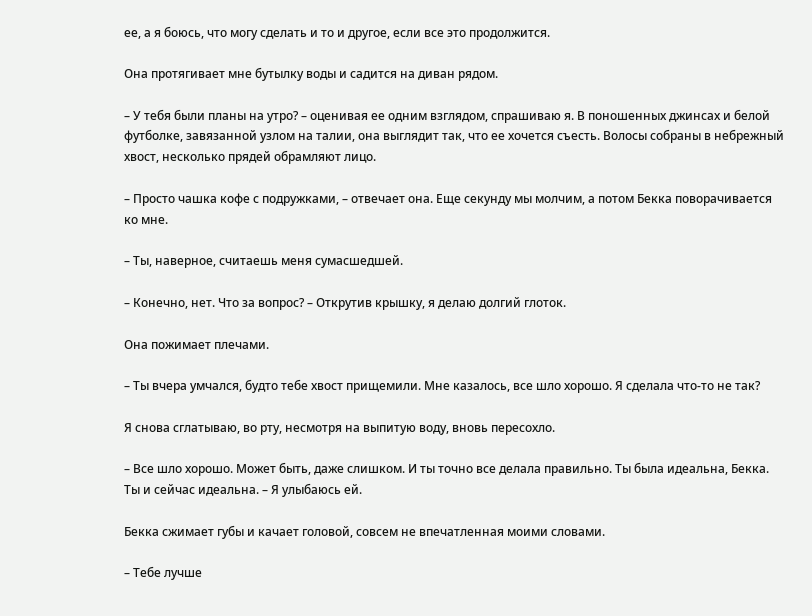ее, а я боюсь, что могу сделать и то и другое, если все это продолжится.

Она протягивает мне бутылку воды и садится на диван рядом.

– У тебя были планы на утро? – оценивая ее одним взглядом, спрашиваю я. В поношенных джинсах и белой футболке, завязанной узлом на талии, она выглядит так, что ее хочется съесть. Волосы собраны в небрежный хвост, несколько прядей обрамляют лицо.

– Просто чашка кофе с подружками, – отвечает она. Еще секунду мы молчим, а потом Бекка поворачивается ко мне.

– Ты, наверное, считаешь меня сумасшедшей.

– Конечно, нет. Что за вопрос? – Открутив крышку, я делаю долгий глоток.

Она пожимает плечами.

– Ты вчера умчался, будто тебе хвост прищемили. Мне казалось, все шло хорошо. Я сделала что-то не так?

Я снова сглатываю, во рту, несмотря на выпитую воду, вновь пересохло.

– Все шло хорошо. Может быть, даже слишком. И ты точно все делала правильно. Ты была идеальна, Бекка. Ты и сейчас идеальна. – Я улыбаюсь ей.

Бекка сжимает губы и качает головой, совсем не впечатленная моими словами.

– Тебе лучше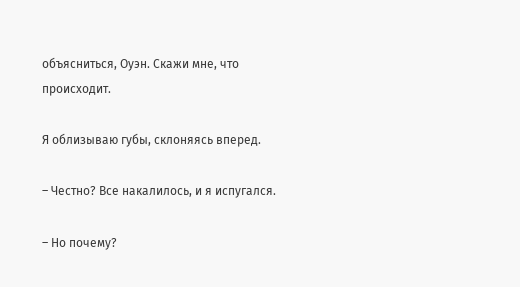объясниться, Оуэн. Скажи мне, что происходит.

Я облизываю губы, склоняясь вперед.

– Честно? Все накалилось, и я испугался.

– Но почему?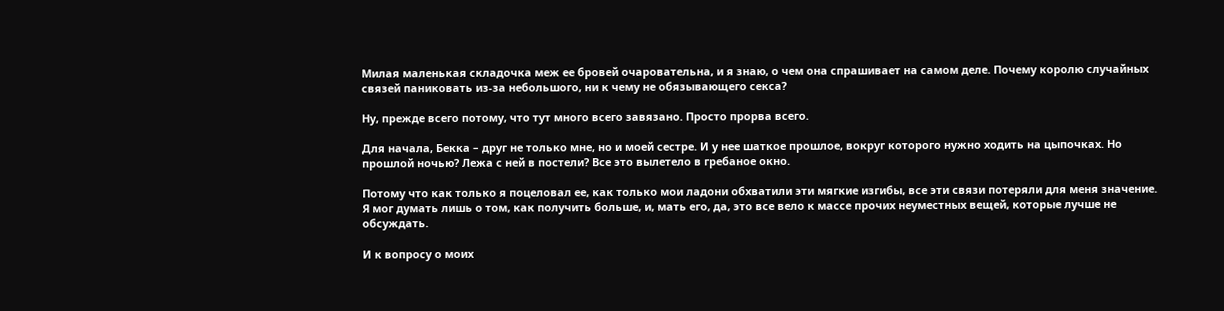Милая маленькая складочка меж ее бровей очаровательна, и я знаю, о чем она спрашивает на самом деле. Почему королю случайных связей паниковать из-за небольшого, ни к чему не обязывающего секса?

Ну, прежде всего потому, что тут много всего завязано. Просто прорва всего.

Для начала, Бекка – друг не только мне, но и моей сестре. И у нее шаткое прошлое, вокруг которого нужно ходить на цыпочках. Но прошлой ночью? Лежа с ней в постели? Все это вылетело в гребаное окно.

Потому что как только я поцеловал ее, как только мои ладони обхватили эти мягкие изгибы, все эти связи потеряли для меня значение. Я мог думать лишь о том, как получить больше, и, мать его, да, это все вело к массе прочих неуместных вещей, которые лучше не обсуждать.

И к вопросу о моих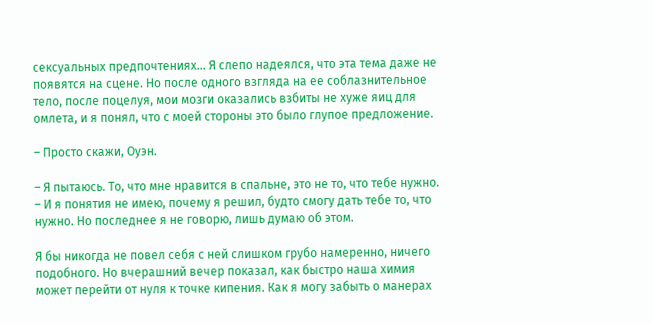сексуальных предпочтениях… Я слепо надеялся, что эта тема даже не появятся на сцене. Но после одного взгляда на ее соблазнительное тело, после поцелуя, мои мозги оказались взбиты не хуже яиц для омлета, и я понял, что с моей стороны это было глупое предложение.

– Просто скажи, Оуэн.

– Я пытаюсь. То, что мне нравится в спальне, это не то, что тебе нужно. – И я понятия не имею, почему я решил, будто смогу дать тебе то, что нужно. Но последнее я не говорю, лишь думаю об этом.

Я бы никогда не повел себя с ней слишком грубо намеренно, ничего подобного. Но вчерашний вечер показал, как быстро наша химия может перейти от нуля к точке кипения. Как я могу забыть о манерах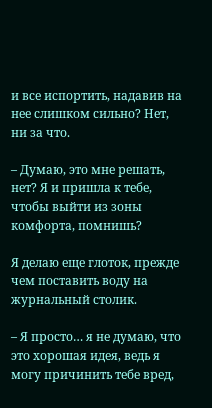и все испортить, надавив на нее слишком сильно? Нет, ни за что.

– Думаю, это мне решать, нет? Я и пришла к тебе, чтобы выйти из зоны комфорта, помнишь?

Я делаю еще глоток, прежде чем поставить воду на журнальный столик.

– Я просто… я не думаю, что это хорошая идея, ведь я могу причинить тебе вред,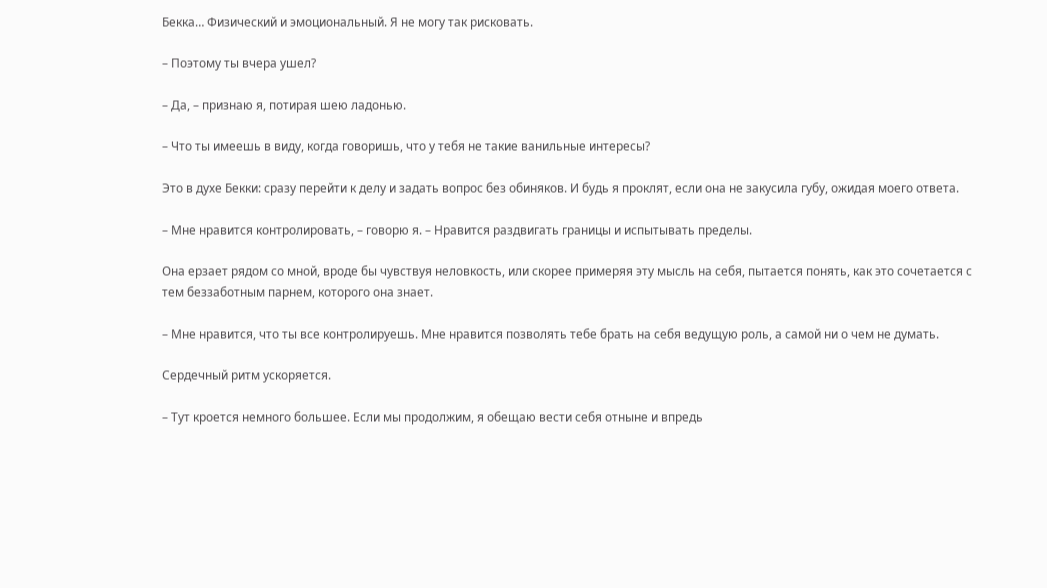Бекка… Физический и эмоциональный. Я не могу так рисковать.

– Поэтому ты вчера ушел?

– Да, – признаю я, потирая шею ладонью.

– Что ты имеешь в виду, когда говоришь, что у тебя не такие ванильные интересы?

Это в духе Бекки: сразу перейти к делу и задать вопрос без обиняков. И будь я проклят, если она не закусила губу, ожидая моего ответа.

– Мне нравится контролировать, – говорю я. – Нравится раздвигать границы и испытывать пределы.

Она ерзает рядом со мной, вроде бы чувствуя неловкость, или скорее примеряя эту мысль на себя, пытается понять, как это сочетается с тем беззаботным парнем, которого она знает.

– Мне нравится, что ты все контролируешь. Мне нравится позволять тебе брать на себя ведущую роль, а самой ни о чем не думать.

Сердечный ритм ускоряется.

– Тут кроется немного большее. Если мы продолжим, я обещаю вести себя отныне и впредь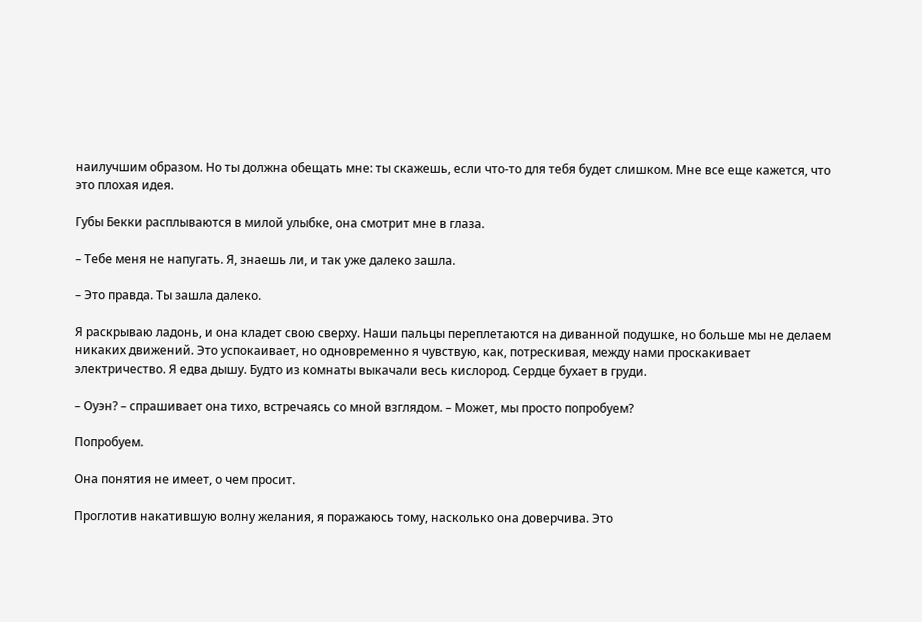наилучшим образом. Но ты должна обещать мне: ты скажешь, если что-то для тебя будет слишком. Мне все еще кажется, что это плохая идея.

Губы Бекки расплываются в милой улыбке, она смотрит мне в глаза.

– Тебе меня не напугать. Я, знаешь ли, и так уже далеко зашла.

– Это правда. Ты зашла далеко.

Я раскрываю ладонь, и она кладет свою сверху. Наши пальцы переплетаются на диванной подушке, но больше мы не делаем никаких движений. Это успокаивает, но одновременно я чувствую, как, потрескивая, между нами проскакивает электричество. Я едва дышу. Будто из комнаты выкачали весь кислород. Сердце бухает в груди.

– Оуэн? – спрашивает она тихо, встречаясь со мной взглядом. – Может, мы просто попробуем?

Попробуем.

Она понятия не имеет, о чем просит.

Проглотив накатившую волну желания, я поражаюсь тому, насколько она доверчива. Это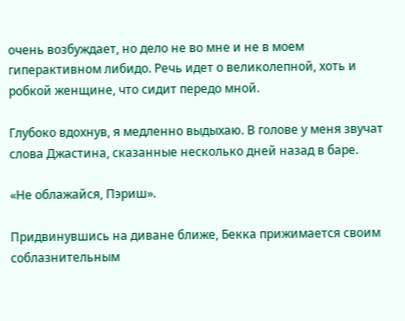очень возбуждает, но дело не во мне и не в моем гиперактивном либидо. Речь идет о великолепной, хоть и робкой женщине, что сидит передо мной.

Глубоко вдохнув, я медленно выдыхаю. В голове у меня звучат слова Джастина, сказанные несколько дней назад в баре.

«Не облажайся, Пэриш».

Придвинувшись на диване ближе, Бекка прижимается своим соблазнительным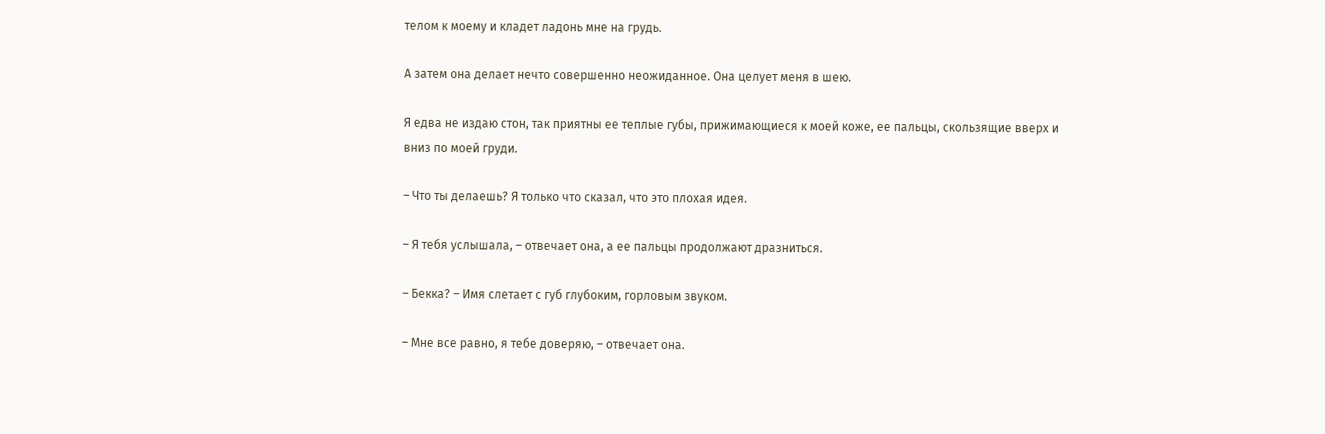телом к моему и кладет ладонь мне на грудь.

А затем она делает нечто совершенно неожиданное. Она целует меня в шею.

Я едва не издаю стон, так приятны ее теплые губы, прижимающиеся к моей коже, ее пальцы, скользящие вверх и вниз по моей груди.

– Что ты делаешь? Я только что сказал, что это плохая идея.

– Я тебя услышала, – отвечает она, а ее пальцы продолжают дразниться.

– Бекка? – Имя слетает с губ глубоким, горловым звуком.

– Мне все равно, я тебе доверяю, – отвечает она.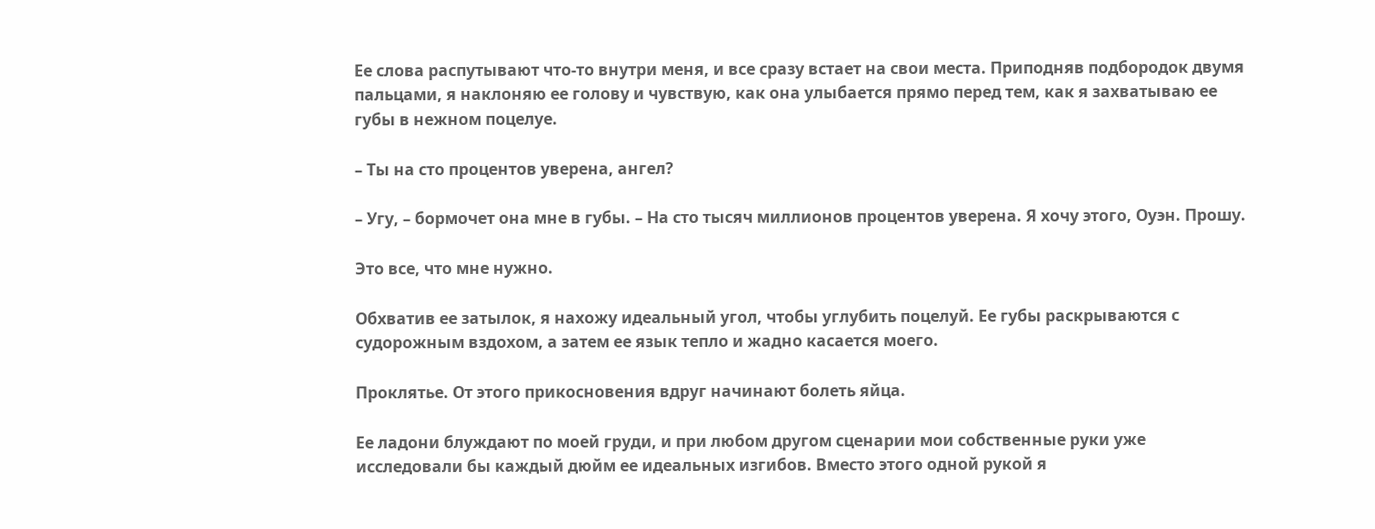Ее слова распутывают что-то внутри меня, и все сразу встает на свои места. Приподняв подбородок двумя пальцами, я наклоняю ее голову и чувствую, как она улыбается прямо перед тем, как я захватываю ее губы в нежном поцелуе.

– Ты на сто процентов уверена, ангел?

– Угу, – бормочет она мне в губы. – На сто тысяч миллионов процентов уверена. Я хочу этого, Оуэн. Прошу.

Это все, что мне нужно.

Обхватив ее затылок, я нахожу идеальный угол, чтобы углубить поцелуй. Ее губы раскрываются с судорожным вздохом, а затем ее язык тепло и жадно касается моего.

Проклятье. От этого прикосновения вдруг начинают болеть яйца.

Ее ладони блуждают по моей груди, и при любом другом сценарии мои собственные руки уже исследовали бы каждый дюйм ее идеальных изгибов. Вместо этого одной рукой я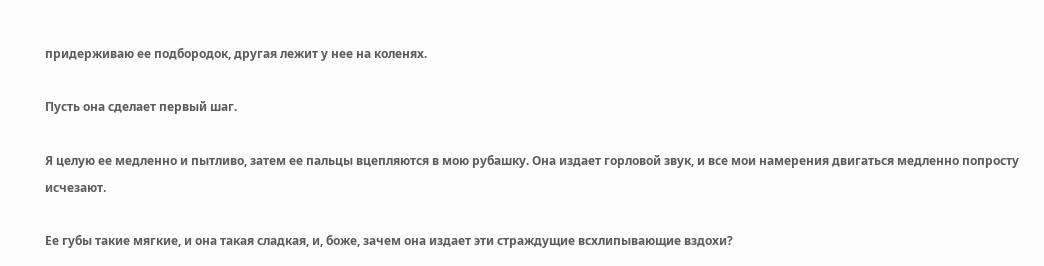придерживаю ее подбородок, другая лежит у нее на коленях.

Пусть она сделает первый шаг.

Я целую ее медленно и пытливо, затем ее пальцы вцепляются в мою рубашку. Она издает горловой звук, и все мои намерения двигаться медленно попросту исчезают.

Ее губы такие мягкие, и она такая сладкая, и, боже, зачем она издает эти страждущие всхлипывающие вздохи?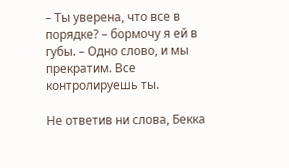– Ты уверена, что все в порядке? – бормочу я ей в губы. – Одно слово, и мы прекратим. Все контролируешь ты.

Не ответив ни слова, Бекка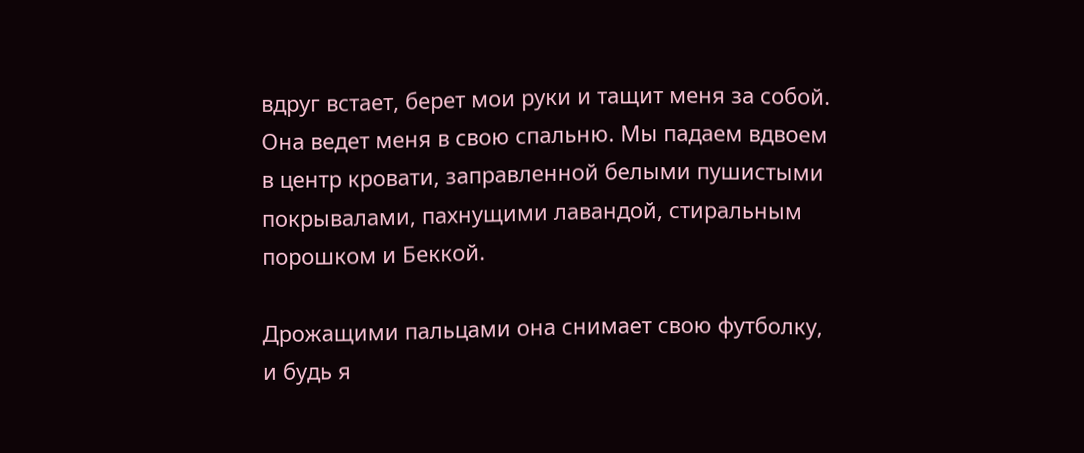вдруг встает, берет мои руки и тащит меня за собой. Она ведет меня в свою спальню. Мы падаем вдвоем в центр кровати, заправленной белыми пушистыми покрывалами, пахнущими лавандой, стиральным порошком и Беккой.

Дрожащими пальцами она снимает свою футболку, и будь я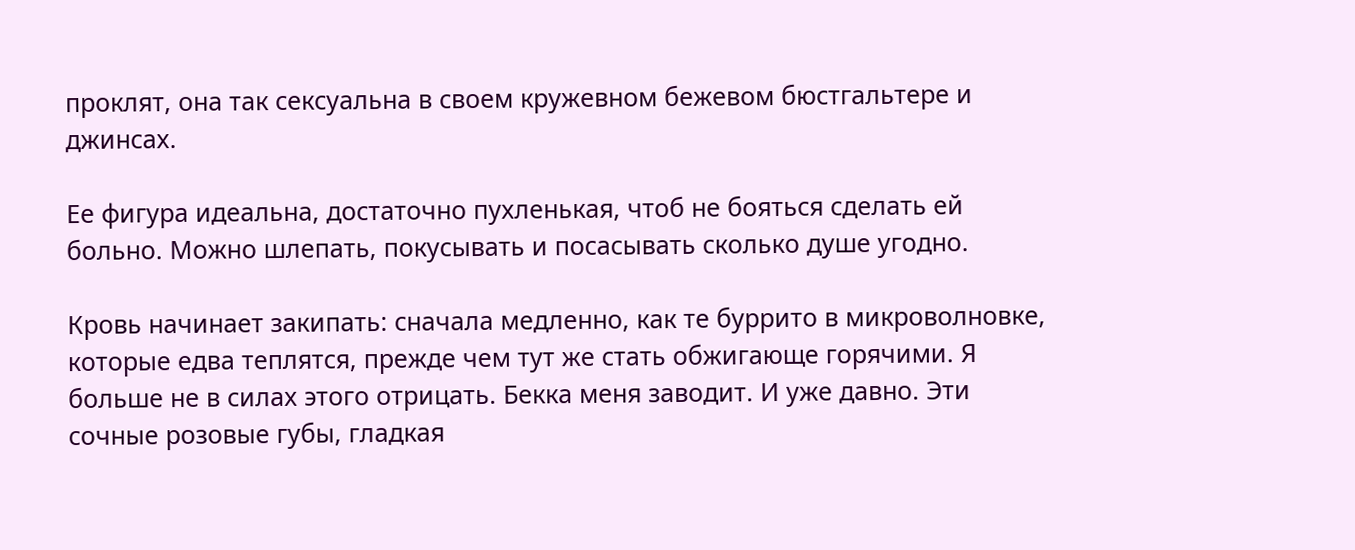проклят, она так сексуальна в своем кружевном бежевом бюстгальтере и джинсах.

Ее фигура идеальна, достаточно пухленькая, чтоб не бояться сделать ей больно. Можно шлепать, покусывать и посасывать сколько душе угодно.

Кровь начинает закипать: сначала медленно, как те буррито в микроволновке, которые едва теплятся, прежде чем тут же стать обжигающе горячими. Я больше не в силах этого отрицать. Бекка меня заводит. И уже давно. Эти сочные розовые губы, гладкая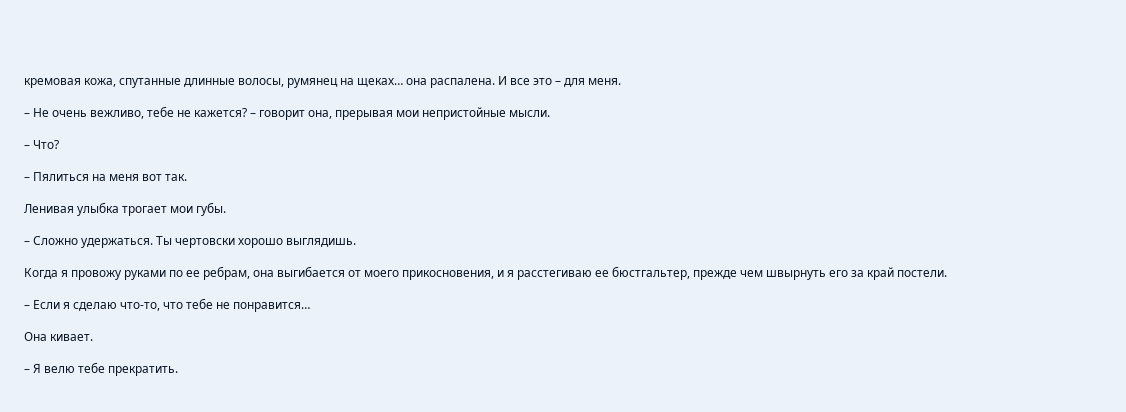кремовая кожа, спутанные длинные волосы, румянец на щеках… она распалена. И все это – для меня.

– Не очень вежливо, тебе не кажется? – говорит она, прерывая мои непристойные мысли.

– Что?

– Пялиться на меня вот так.

Ленивая улыбка трогает мои губы.

– Сложно удержаться. Ты чертовски хорошо выглядишь.

Когда я провожу руками по ее ребрам, она выгибается от моего прикосновения, и я расстегиваю ее бюстгальтер, прежде чем швырнуть его за край постели.

– Если я сделаю что-то, что тебе не понравится…

Она кивает.

– Я велю тебе прекратить.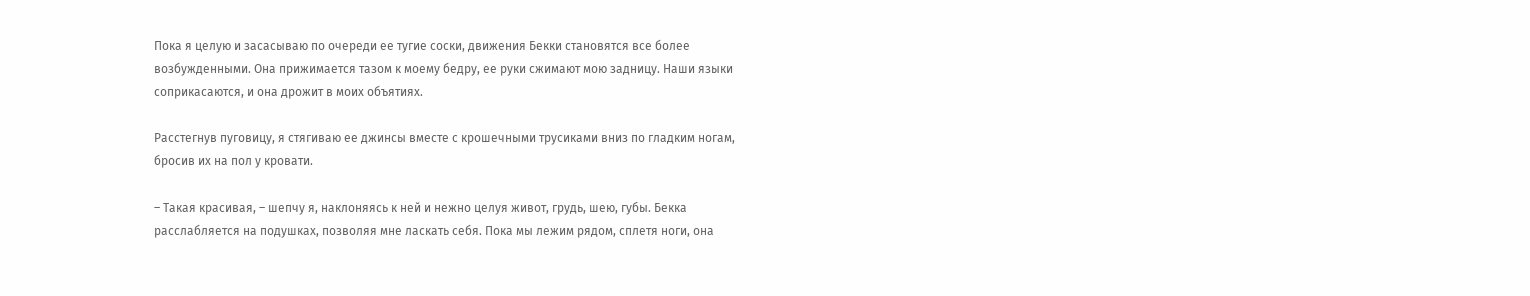Пока я целую и засасываю по очереди ее тугие соски, движения Бекки становятся все более возбужденными. Она прижимается тазом к моему бедру, ее руки сжимают мою задницу. Наши языки соприкасаются, и она дрожит в моих объятиях.

Расстегнув пуговицу, я стягиваю ее джинсы вместе с крошечными трусиками вниз по гладким ногам, бросив их на пол у кровати.

– Такая красивая, – шепчу я, наклоняясь к ней и нежно целуя живот, грудь, шею, губы. Бекка расслабляется на подушках, позволяя мне ласкать себя. Пока мы лежим рядом, сплетя ноги, она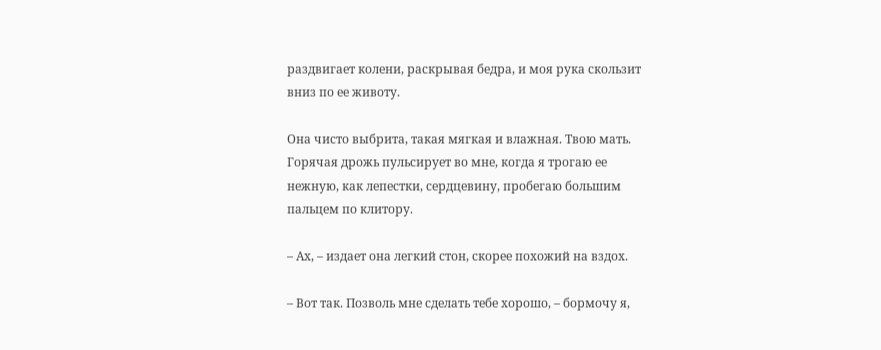раздвигает колени, раскрывая бедра, и моя рука скользит вниз по ее животу.

Она чисто выбрита, такая мягкая и влажная. Твою мать. Горячая дрожь пульсирует во мне, когда я трогаю ее нежную, как лепестки, сердцевину, пробегаю большим пальцем по клитору.

– Ах, – издает она легкий стон, скорее похожий на вздох.

– Вот так. Позволь мне сделать тебе хорошо, – бормочу я,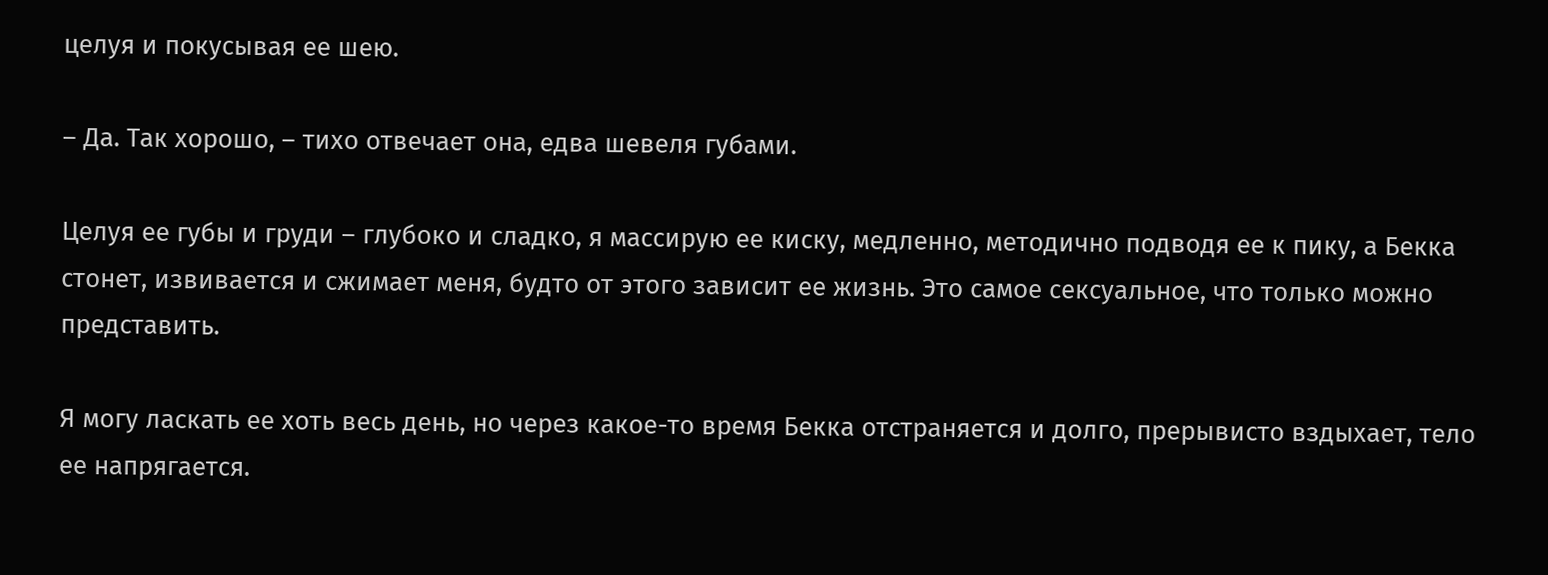целуя и покусывая ее шею.

– Да. Так хорошо, – тихо отвечает она, едва шевеля губами.

Целуя ее губы и груди – глубоко и сладко, я массирую ее киску, медленно, методично подводя ее к пику, а Бекка стонет, извивается и сжимает меня, будто от этого зависит ее жизнь. Это самое сексуальное, что только можно представить.

Я могу ласкать ее хоть весь день, но через какое-то время Бекка отстраняется и долго, прерывисто вздыхает, тело ее напрягается.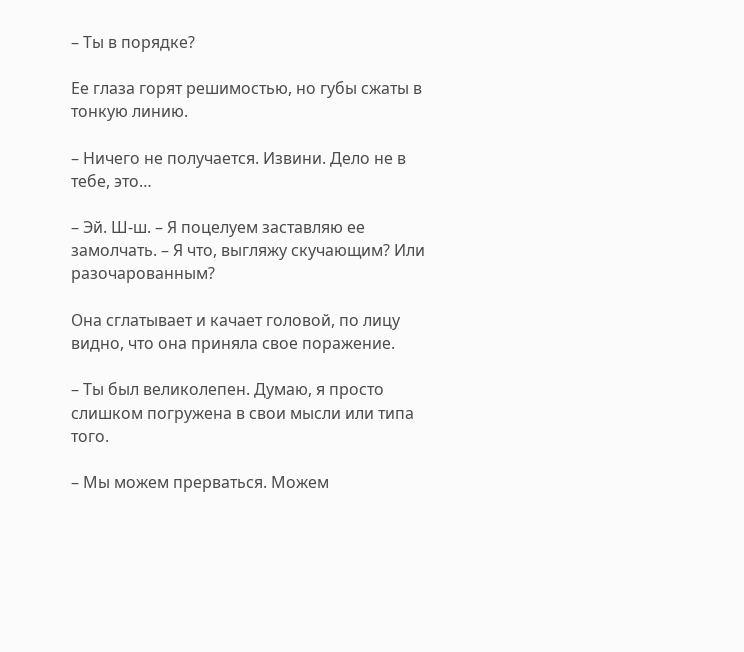– Ты в порядке?

Ее глаза горят решимостью, но губы сжаты в тонкую линию.

– Ничего не получается. Извини. Дело не в тебе, это…

– Эй. Ш-ш. – Я поцелуем заставляю ее замолчать. – Я что, выгляжу скучающим? Или разочарованным?

Она сглатывает и качает головой, по лицу видно, что она приняла свое поражение.

– Ты был великолепен. Думаю, я просто слишком погружена в свои мысли или типа того.

– Мы можем прерваться. Можем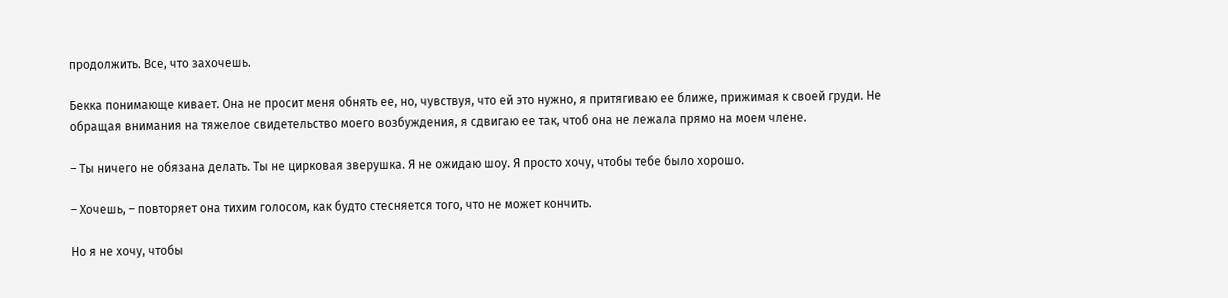продолжить. Все, что захочешь.

Бекка понимающе кивает. Она не просит меня обнять ее, но, чувствуя, что ей это нужно, я притягиваю ее ближе, прижимая к своей груди. Не обращая внимания на тяжелое свидетельство моего возбуждения, я сдвигаю ее так, чтоб она не лежала прямо на моем члене.

– Ты ничего не обязана делать. Ты не цирковая зверушка. Я не ожидаю шоу. Я просто хочу, чтобы тебе было хорошо.

– Хочешь, – повторяет она тихим голосом, как будто стесняется того, что не может кончить.

Но я не хочу, чтобы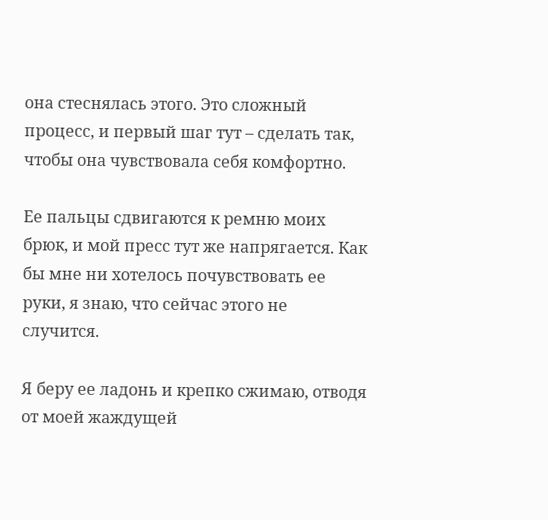она стеснялась этого. Это сложный процесс, и первый шаг тут – сделать так, чтобы она чувствовала себя комфортно.

Ее пальцы сдвигаются к ремню моих брюк, и мой пресс тут же напрягается. Как бы мне ни хотелось почувствовать ее руки, я знаю, что сейчас этого не случится.

Я беру ее ладонь и крепко сжимаю, отводя от моей жаждущей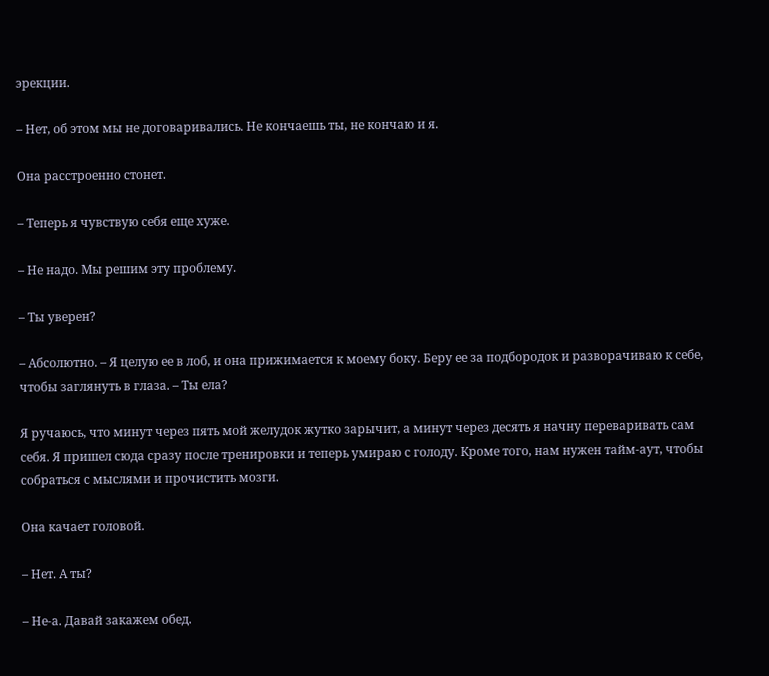эрекции.

– Нет, об этом мы не договаривались. Не кончаешь ты, не кончаю и я.

Она расстроенно стонет.

– Теперь я чувствую себя еще хуже.

– Не надо. Мы решим эту проблему.

– Ты уверен?

– Абсолютно. – Я целую ее в лоб, и она прижимается к моему боку. Беру ее за подбородок и разворачиваю к себе, чтобы заглянуть в глаза. – Ты ела?

Я ручаюсь, что минут через пять мой желудок жутко зарычит, а минут через десять я начну переваривать сам себя. Я пришел сюда сразу после тренировки и теперь умираю с голоду. Кроме того, нам нужен тайм-аут, чтобы собраться с мыслями и прочистить мозги.

Она качает головой.

– Нет. А ты?

– Не-а. Давай закажем обед.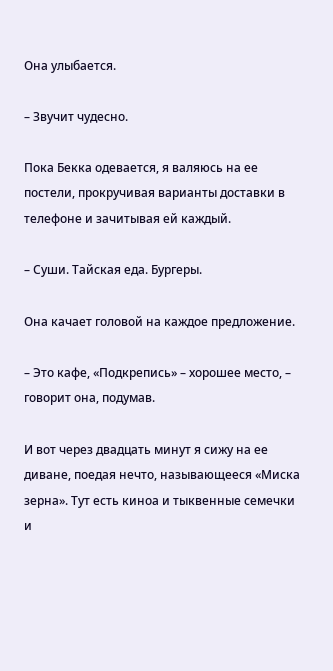Она улыбается.

– Звучит чудесно.

Пока Бекка одевается, я валяюсь на ее постели, прокручивая варианты доставки в телефоне и зачитывая ей каждый.

– Суши. Тайская еда. Бургеры.

Она качает головой на каждое предложение.

– Это кафе, «Подкрепись» – хорошее место, – говорит она, подумав.

И вот через двадцать минут я сижу на ее диване, поедая нечто, называющееся «Миска зерна». Тут есть киноа и тыквенные семечки и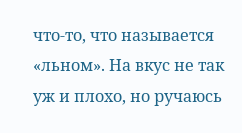что-то, что называется «льном». На вкус не так уж и плохо, но ручаюсь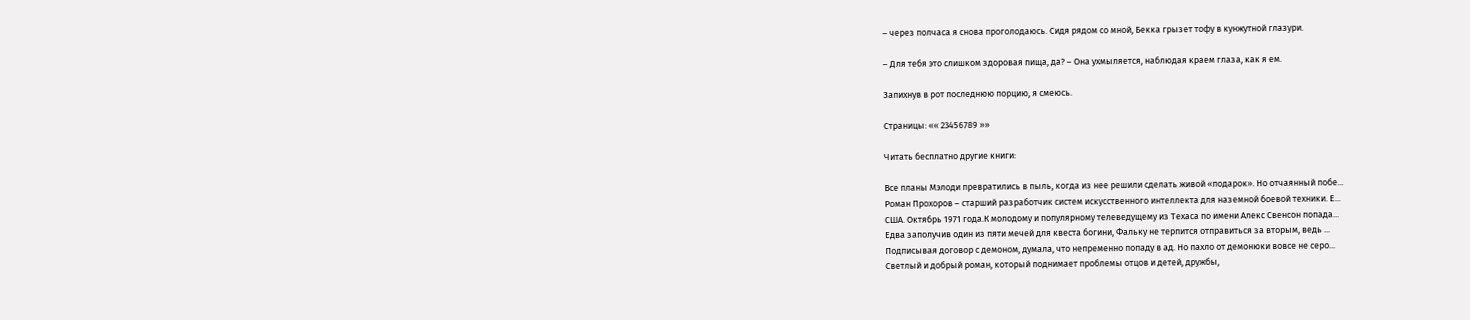– через полчаса я снова проголодаюсь. Сидя рядом со мной, Бекка грызет тофу в кунжутной глазури.

– Для тебя это слишком здоровая пища, да? – Она ухмыляется, наблюдая краем глаза, как я ем.

Запихнув в рот последнюю порцию, я смеюсь.

Страницы: «« 23456789 »»

Читать бесплатно другие книги:

Все планы Мэлоди превратились в пыль, когда из нее решили сделать живой «подарок». Но отчаянный побе...
Роман Прохоров – старший разработчик систем искусственного интеллекта для наземной боевой техники. Е...
США. Октябрь 1971 года.К молодому и популярному телеведущему из Техаса по имени Алекс Свенсон попада...
Едва заполучив один из пяти мечей для квеста богини, Фальку не терпится отправиться за вторым, ведь ...
Подписывая договор с демоном, думала, что непременно попаду в ад. Но пахло от демонюки вовсе не серо...
Светлый и добрый роман, который поднимает проблемы отцов и детей, дружбы,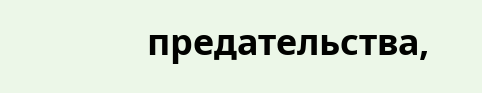предательства,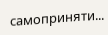самоприняти...